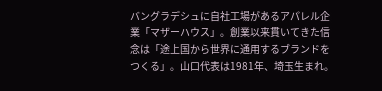バングラデシュに自社工場があるアパレル企業「マザーハウス」。創業以来貫いてきた信念は「途上国から世界に通用するブランドをつくる」。山口代表は1981年、埼玉生まれ。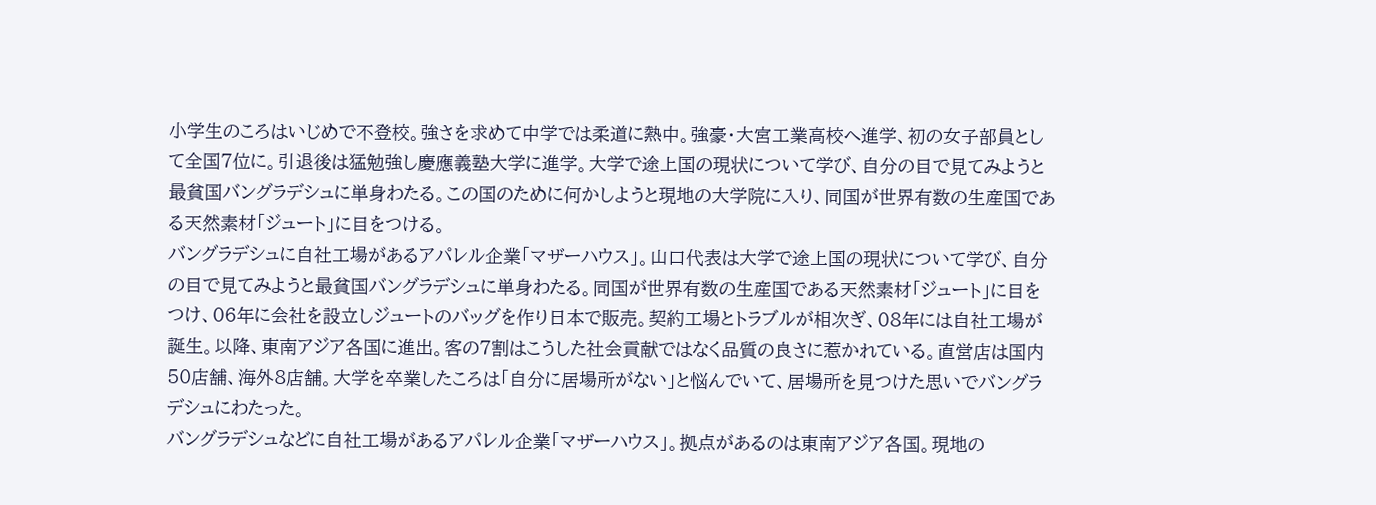小学生のころはいじめで不登校。強さを求めて中学では柔道に熱中。強豪・大宮工業高校へ進学、初の女子部員として全国7位に。引退後は猛勉強し慶應義塾大学に進学。大学で途上国の現状について学び、自分の目で見てみようと最貧国バングラデシュに単身わたる。この国のために何かしようと現地の大学院に入り、同国が世界有数の生産国である天然素材「ジュート」に目をつける。
バングラデシュに自社工場があるアパレル企業「マザーハウス」。山口代表は大学で途上国の現状について学び、自分の目で見てみようと最貧国バングラデシュに単身わたる。同国が世界有数の生産国である天然素材「ジュート」に目をつけ、06年に会社を設立しジュートのバッグを作り日本で販売。契約工場とトラブルが相次ぎ、08年には自社工場が誕生。以降、東南アジア各国に進出。客の7割はこうした社会貢献ではなく品質の良さに惹かれている。直営店は国内50店舗、海外8店舗。大学を卒業したころは「自分に居場所がない」と悩んでいて、居場所を見つけた思いでバングラデシュにわたった。
バングラデシュなどに自社工場があるアパレル企業「マザーハウス」。拠点があるのは東南アジア各国。現地の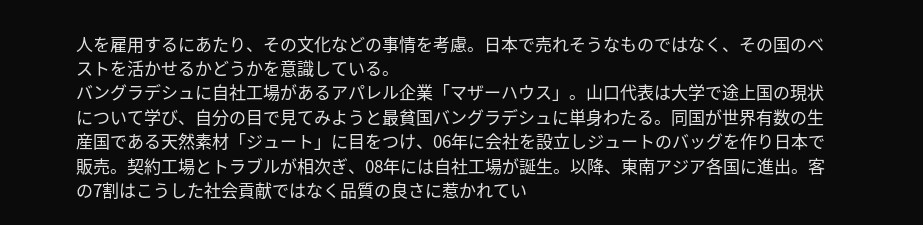人を雇用するにあたり、その文化などの事情を考慮。日本で売れそうなものではなく、その国のベストを活かせるかどうかを意識している。
バングラデシュに自社工場があるアパレル企業「マザーハウス」。山口代表は大学で途上国の現状について学び、自分の目で見てみようと最貧国バングラデシュに単身わたる。同国が世界有数の生産国である天然素材「ジュート」に目をつけ、06年に会社を設立しジュートのバッグを作り日本で販売。契約工場とトラブルが相次ぎ、08年には自社工場が誕生。以降、東南アジア各国に進出。客の7割はこうした社会貢献ではなく品質の良さに惹かれてい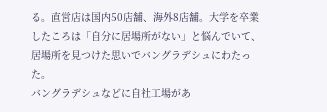る。直営店は国内50店舗、海外8店舗。大学を卒業したころは「自分に居場所がない」と悩んでいて、居場所を見つけた思いでバングラデシュにわたった。
バングラデシュなどに自社工場があ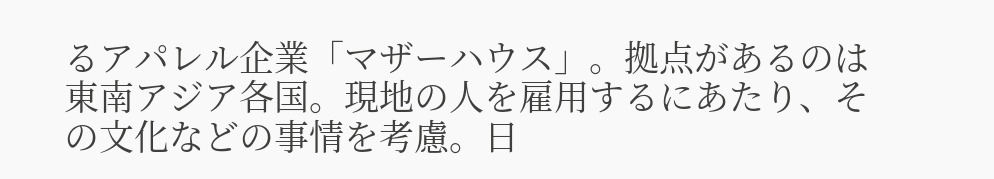るアパレル企業「マザーハウス」。拠点があるのは東南アジア各国。現地の人を雇用するにあたり、その文化などの事情を考慮。日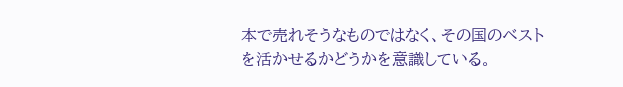本で売れそうなものではなく、その国のベストを活かせるかどうかを意識している。